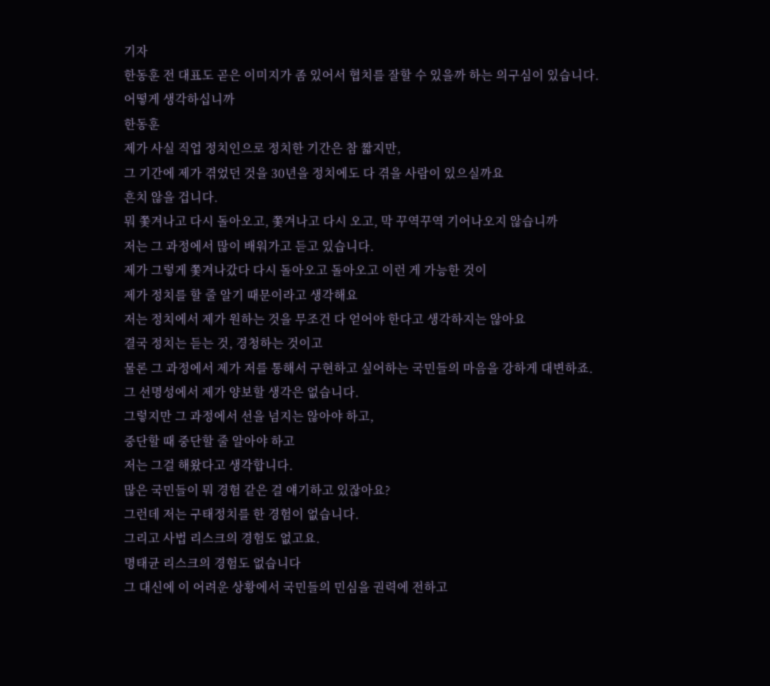기자
한동훈 전 대표도 곧은 이미지가 좀 있어서 협치를 잘할 수 있을까 하는 의구심이 있습니다.
어떻게 생각하십니까
한동훈
제가 사실 직업 정치인으로 정치한 기간은 참 짧지만,
그 기간에 제가 겪었던 것을 30년을 정치에도 다 겪을 사람이 있으실까요
흔치 않을 겁니다.
뭐 쫓겨나고 다시 돌아오고, 쫓겨나고 다시 오고, 막 꾸역꾸역 기어나오지 않습니까
저는 그 과정에서 많이 배워가고 듣고 있습니다.
제가 그렇게 쫓겨나갔다 다시 돌아오고 돌아오고 이런 게 가능한 것이
제가 정치를 할 줄 알기 때문이라고 생각해요
저는 정치에서 제가 원하는 것을 무조건 다 얻어야 한다고 생각하지는 않아요
결국 정치는 듣는 것, 경청하는 것이고
물론 그 과정에서 제가 저를 통해서 구현하고 싶어하는 국민들의 마음을 강하게 대변하죠.
그 선명성에서 제가 양보할 생각은 없습니다.
그렇지만 그 과정에서 선을 넘지는 않아야 하고,
중단할 때 중단할 줄 알아야 하고
저는 그걸 해왔다고 생각합니다.
많은 국민들이 뭐 경험 같은 걸 얘기하고 있잖아요?
그런데 저는 구태정치를 한 경험이 없습니다.
그리고 사법 리스크의 경험도 없고요.
명태균 리스크의 경험도 없습니다
그 대신에 이 어려운 상황에서 국민들의 민심을 권력에 전하고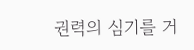권력의 심기를 거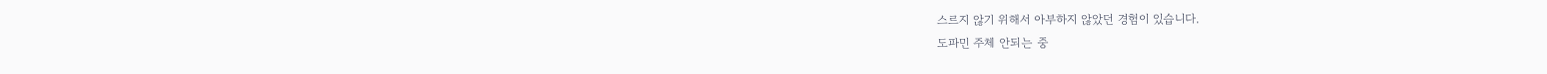스르지 않기 위해서 아부하지 않았던 경험이 있습니다.
도파민 주체 안되는 중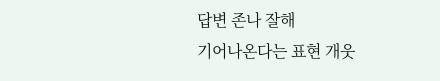답변 존나 잘해
기어나온다는 표현 개웃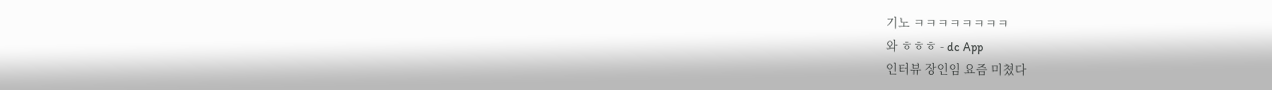기노 ㅋㅋㅋㅋㅋㅋㅋㅋ
와 ㅎㅎㅎ - dc App
인터뷰 장인임 요즘 미쳤다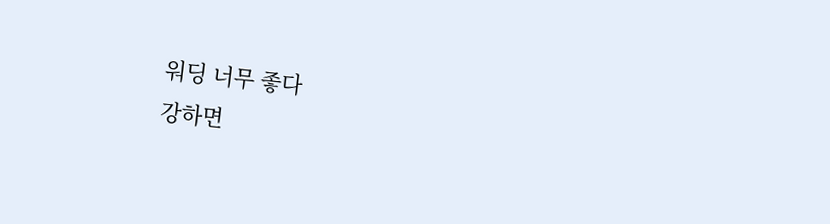워딩 너무 좋다
강하면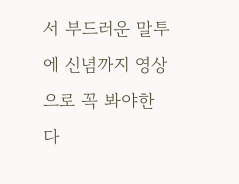서 부드러운 말투에 신념까지 영상으로 꼭 봐야한다